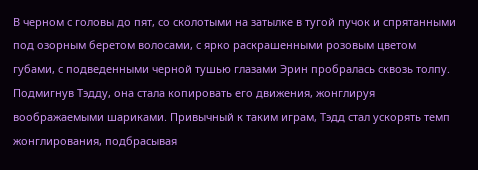В черном с головы до пят, со сколотыми на затылке в тугой пучок и спрятанными под озорным беретом волосами, с ярко раскрашенными розовым цветом губами, с подведенными черной тушью глазами Эрин пробралась сквозь толпу. Подмигнув Тэдду, она стала копировать его движения, жонглируя воображаемыми шариками. Привычный к таким играм, Тэдд стал ускорять темп жонглирования, подбрасывая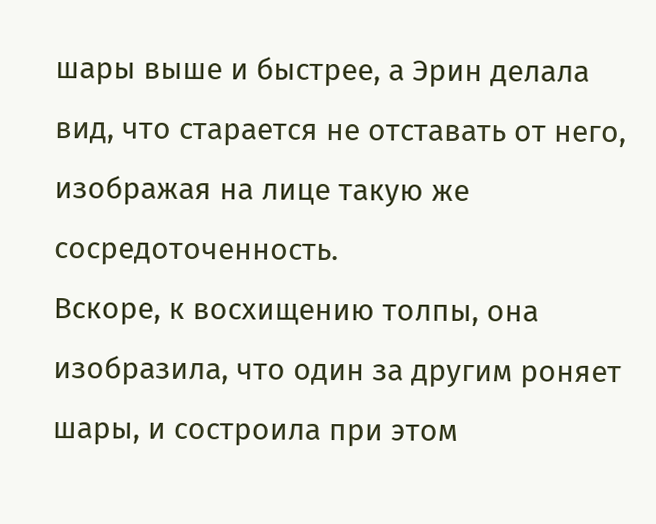шары выше и быстрее, а Эрин делала вид, что старается не отставать от него, изображая на лице такую же сосредоточенность.
Вскоре, к восхищению толпы, она изобразила, что один за другим роняет шары, и состроила при этом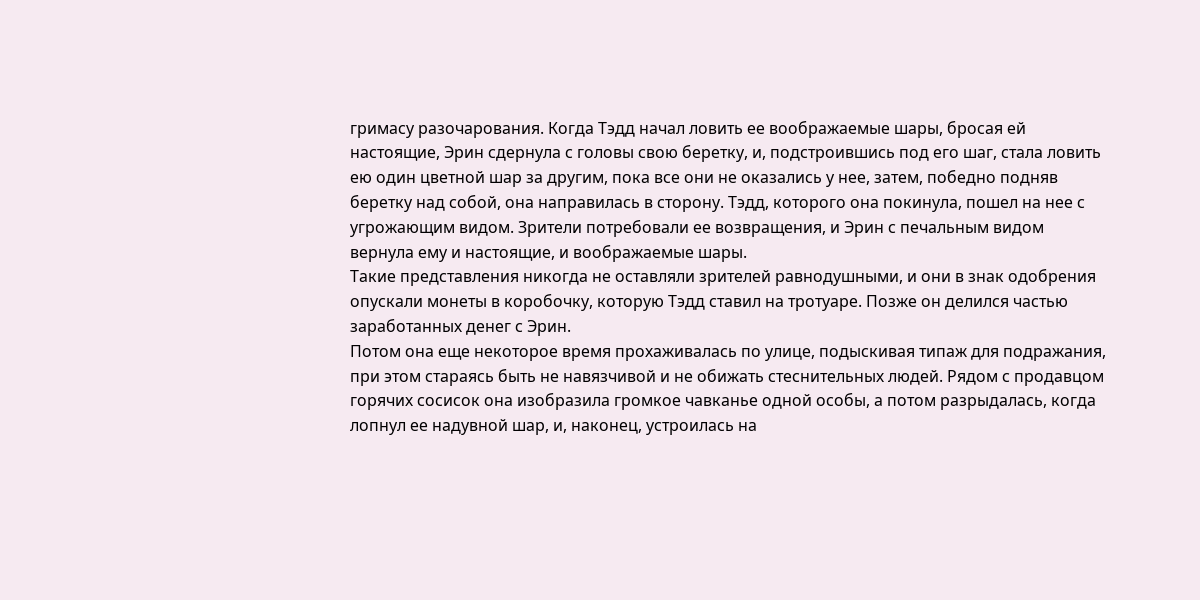гримасу разочарования. Когда Тэдд начал ловить ее воображаемые шары, бросая ей настоящие, Эрин сдернула с головы свою беретку, и, подстроившись под его шаг, стала ловить ею один цветной шар за другим, пока все они не оказались у нее, затем, победно подняв беретку над собой, она направилась в сторону. Тэдд, которого она покинула, пошел на нее с угрожающим видом. Зрители потребовали ее возвращения, и Эрин с печальным видом вернула ему и настоящие, и воображаемые шары.
Такие представления никогда не оставляли зрителей равнодушными, и они в знак одобрения опускали монеты в коробочку, которую Тэдд ставил на тротуаре. Позже он делился частью заработанных денег с Эрин.
Потом она еще некоторое время прохаживалась по улице, подыскивая типаж для подражания, при этом стараясь быть не навязчивой и не обижать стеснительных людей. Рядом с продавцом горячих сосисок она изобразила громкое чавканье одной особы, а потом разрыдалась, когда лопнул ее надувной шар, и, наконец, устроилась на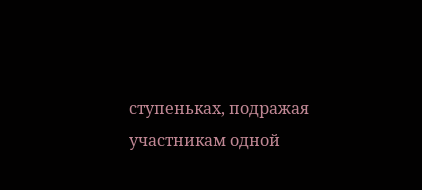ступеньках, подражая участникам одной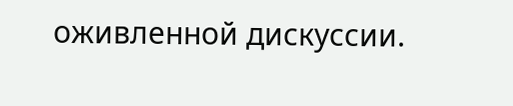оживленной дискуссии.